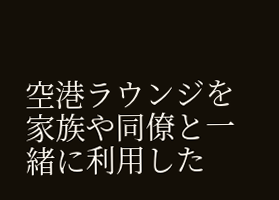空港ラウンジを家族や同僚と一緒に利用した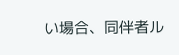い場合、同伴者ル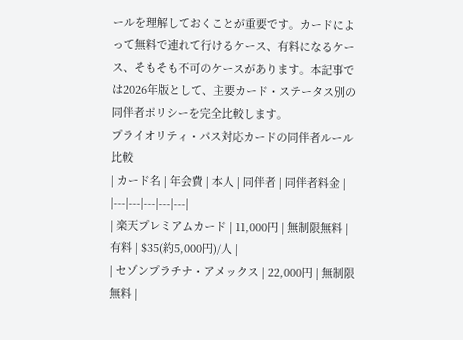ールを理解しておくことが重要です。カードによって無料で連れて行けるケース、有料になるケース、そもそも不可のケースがあります。本記事では2026年版として、主要カード・ステータス別の同伴者ポリシーを完全比較します。
プライオリティ・パス対応カードの同伴者ルール比較
| カード名 | 年会費 | 本人 | 同伴者 | 同伴者料金 |
|---|---|---|---|---|
| 楽天プレミアムカード | 11,000円 | 無制限無料 | 有料 | $35(約5,000円)/人 |
| セゾンプラチナ・アメックス | 22,000円 | 無制限無料 |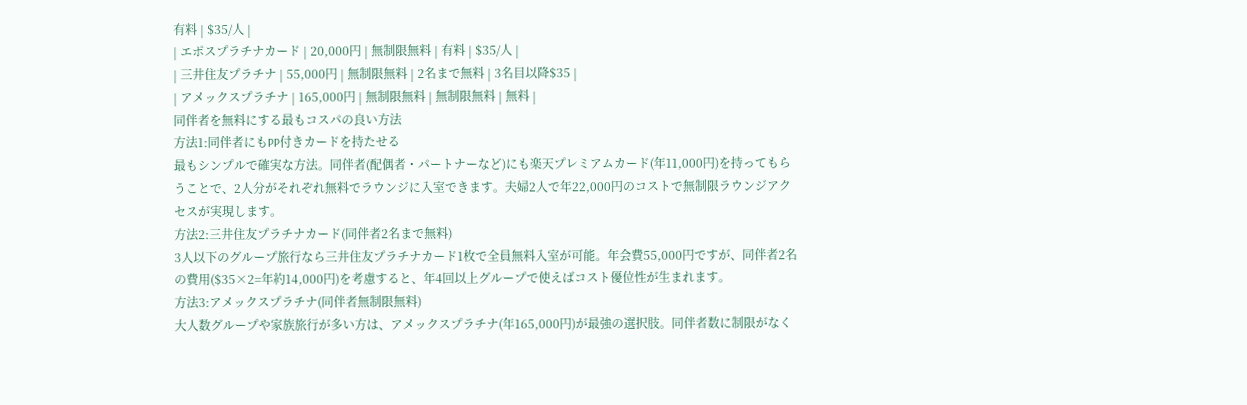有料 | $35/人 |
| エポスプラチナカード | 20,000円 | 無制限無料 | 有料 | $35/人 |
| 三井住友プラチナ | 55,000円 | 無制限無料 | 2名まで無料 | 3名目以降$35 |
| アメックスプラチナ | 165,000円 | 無制限無料 | 無制限無料 | 無料 |
同伴者を無料にする最もコスパの良い方法
方法1:同伴者にもPP付きカードを持たせる
最もシンプルで確実な方法。同伴者(配偶者・パートナーなど)にも楽天プレミアムカード(年11,000円)を持ってもらうことで、2人分がそれぞれ無料でラウンジに入室できます。夫婦2人で年22,000円のコストで無制限ラウンジアクセスが実現します。
方法2:三井住友プラチナカード(同伴者2名まで無料)
3人以下のグループ旅行なら三井住友プラチナカード1枚で全員無料入室が可能。年会費55,000円ですが、同伴者2名の費用($35×2=年約14,000円)を考慮すると、年4回以上グループで使えばコスト優位性が生まれます。
方法3:アメックスプラチナ(同伴者無制限無料)
大人数グループや家族旅行が多い方は、アメックスプラチナ(年165,000円)が最強の選択肢。同伴者数に制限がなく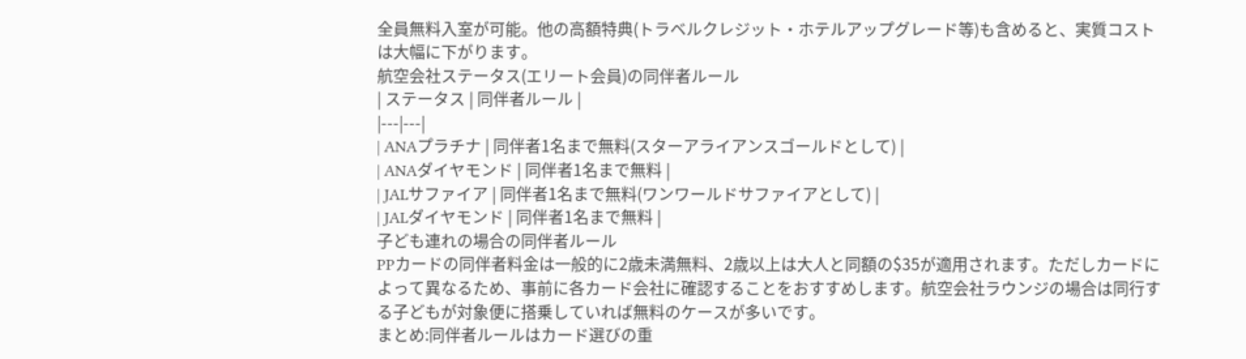全員無料入室が可能。他の高額特典(トラベルクレジット・ホテルアップグレード等)も含めると、実質コストは大幅に下がります。
航空会社ステータス(エリート会員)の同伴者ルール
| ステータス | 同伴者ルール |
|---|---|
| ANAプラチナ | 同伴者1名まで無料(スターアライアンスゴールドとして) |
| ANAダイヤモンド | 同伴者1名まで無料 |
| JALサファイア | 同伴者1名まで無料(ワンワールドサファイアとして) |
| JALダイヤモンド | 同伴者1名まで無料 |
子ども連れの場合の同伴者ルール
PPカードの同伴者料金は一般的に2歳未満無料、2歳以上は大人と同額の$35が適用されます。ただしカードによって異なるため、事前に各カード会社に確認することをおすすめします。航空会社ラウンジの場合は同行する子どもが対象便に搭乗していれば無料のケースが多いです。
まとめ:同伴者ルールはカード選びの重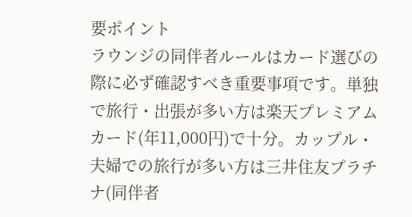要ポイント
ラウンジの同伴者ルールはカード選びの際に必ず確認すべき重要事項です。単独で旅行・出張が多い方は楽天プレミアムカード(年11,000円)で十分。カップル・夫婦での旅行が多い方は三井住友プラチナ(同伴者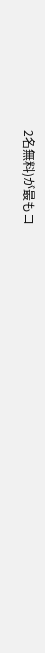2名無料)が最もコ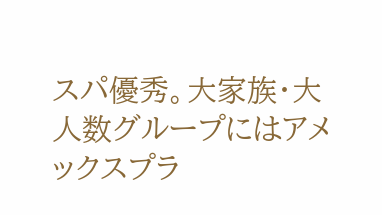スパ優秀。大家族・大人数グループにはアメックスプラ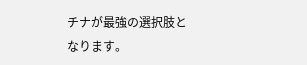チナが最強の選択肢となります。